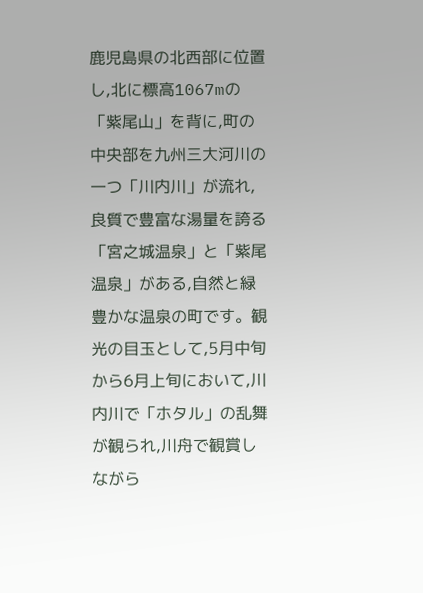鹿児島県の北西部に位置し,北に標高1067mの「紫尾山」を背に,町の中央部を九州三大河川の一つ「川内川」が流れ,良質で豊富な湯量を誇る「宮之城温泉」と「紫尾温泉」がある,自然と緑豊かな温泉の町です。観光の目玉として,5月中旬から6月上旬において,川内川で「ホタル」の乱舞が観られ,川舟で観賞しながら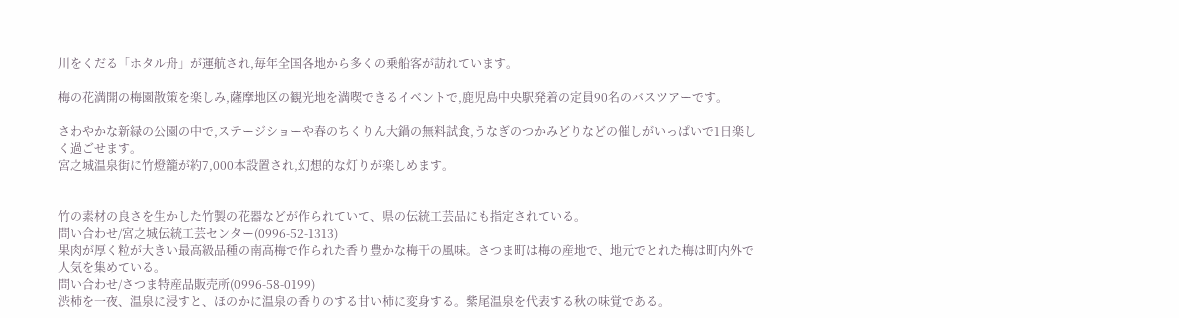川をくだる「ホタル舟」が運航され,毎年全国各地から多くの乗船客が訪れています。

梅の花満開の梅園散策を楽しみ,薩摩地区の観光地を満喫できるイベントで,鹿児島中央駅発着の定員90名のバスツアーです。

さわやかな新緑の公園の中で,ステージショーや春のちくりん大鍋の無料試食,うなぎのつかみどりなどの催しがいっぱいで1日楽しく過ごせます。
宮之城温泉街に竹燈籠が約7,000本設置され,幻想的な灯りが楽しめます。


竹の素材の良さを生かした竹製の花器などが作られていて、県の伝統工芸品にも指定されている。
問い合わせ/宮之城伝統工芸センター(0996-52-1313)
果肉が厚く粒が大きい最高級品種の南高梅で作られた香り豊かな梅干の風味。さつま町は梅の産地で、地元でとれた梅は町内外で人気を集めている。
問い合わせ/さつま特産品販売所(0996-58-0199)
渋柿を一夜、温泉に浸すと、ほのかに温泉の香りのする甘い柿に変身する。紫尾温泉を代表する秋の味覚である。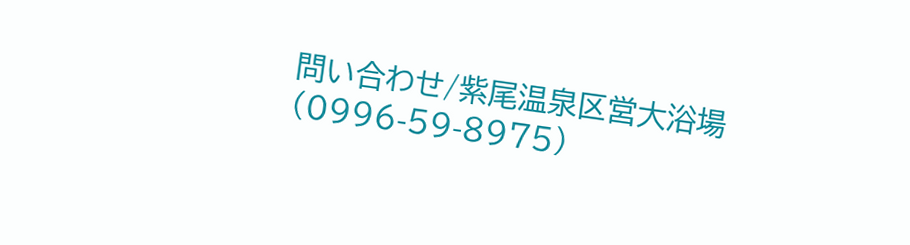問い合わせ/紫尾温泉区営大浴場(0996-59-8975)